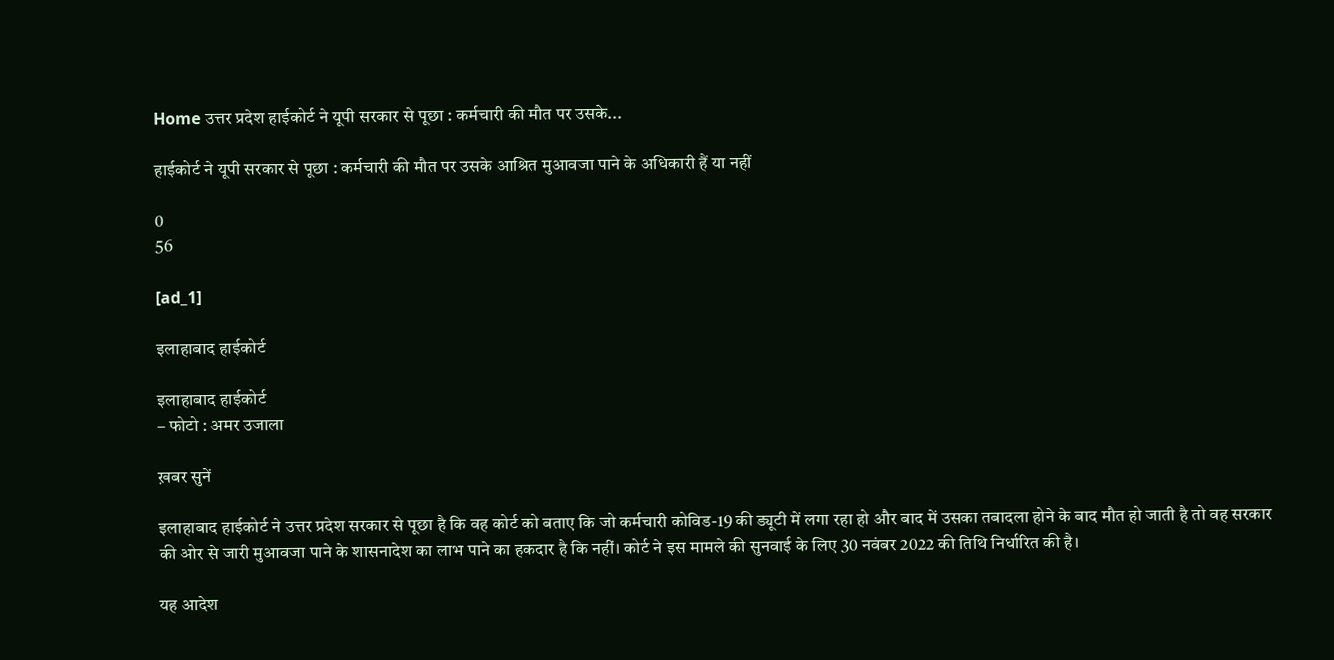Home उत्तर प्रदेश हाईकोर्ट ने यूपी सरकार से पूछा : कर्मचारी की मौत पर उसके...

हाईकोर्ट ने यूपी सरकार से पूछा : कर्मचारी की मौत पर उसके आश्रित मुआवजा पाने के अधिकारी हैं या नहीं

0
56

[ad_1]

इलाहाबाद हाईकोर्ट

इलाहाबाद हाईकोर्ट
– फोटो : अमर उजाला

ख़बर सुनें

इलाहाबाद हाईकोर्ट ने उत्तर प्रदेश सरकार से पूछा है कि वह कोर्ट को बताए कि जो कर्मचारी कोविड-19 की ड्यूटी में लगा रहा हो और बाद में उसका तबादला होने के बाद मौत हो जाती है तो वह सरकार की ओर से जारी मुआवजा पाने के शासनादेश का लाभ पाने का हकदार है कि नहीं। कोर्ट ने इस मामले की सुनवाई के लिए 30 नवंबर 2022 की तिथि निर्धारित की है।

यह आदेश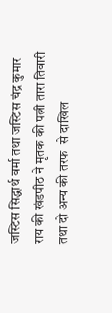जस्टिस सिद्धार्थ वर्मा तथा जस्टिस चंद्र कुमार राय की खंडपीठ ने मृतक की पत्नी तारा तिवारी तथा दो अन्य की तरफ  से दाखिल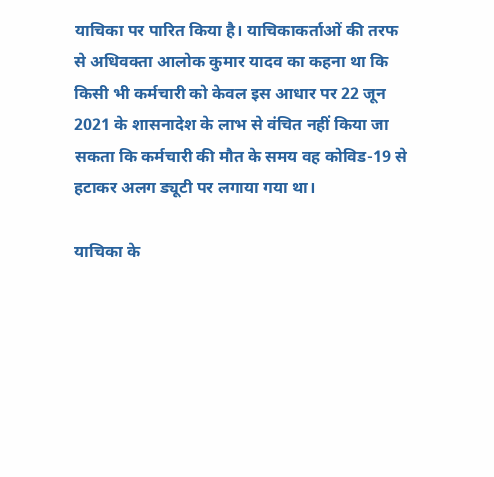याचिका पर पारित किया है। याचिकाकर्ताओं की तरफ  से अधिवक्ता आलोक कुमार यादव का कहना था कि किसी भी कर्मचारी को केवल इस आधार पर 22 जून 2021 के शासनादेश के लाभ से वंचित नहीं किया जा सकता कि कर्मचारी की मौत के समय वह कोविड-19 से हटाकर अलग ड्यूटी पर लगाया गया था।

याचिका के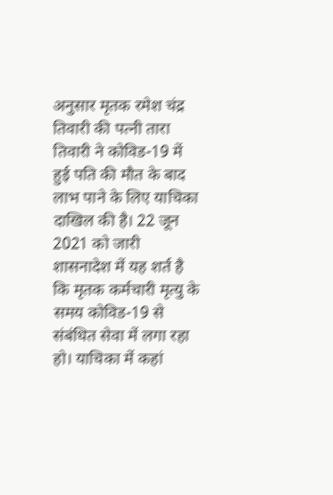अनुसार मृतक रमेश चंद्र तिवारी की पत्नी तारा तिवारी ने कोविड-19 में हुई पति की मौत के बाद लाभ पाने के लिए याचिका दाखिल की है। 22 जून 2021 को जारी शासनादेश में यह शर्त है कि मृतक कर्मचारी मृत्यु के समय कोविड-19 से संबंधित सेवा में लगा रहा हो। याचिका में कहां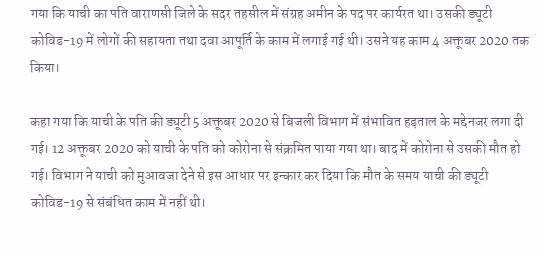गया कि याची का पति वाराणसी जिले के सदर तहसील में संग्रह अमीन के पद पर कार्यरत था। उसकी ड्यूटी कोविड-19 में लोगों की सहायता तथा दवा आपूर्ति के काम में लगाई गई थी। उसने यह काम 4 अक्तूबर 2020 तक किया।

कहा गया कि याची के पति की ड्यूटी 5 अक्तूबर 2020 से बिजली विभाग में संभावित हड़ताल के मद्देनजर लगा दी गई। 12 अक्तूबर 2020 को याची के पति को कोरोना से संक्रमित पाया गया था। बाद में कोरोना से उसकी मौत हो गई। विभाग ने याची को मुआवजा देने से इस आधार पर इन्कार कर दिया कि मौत के समय याची की ड्यूटी कोविड-19 से संबंधित काम में नहीं थी।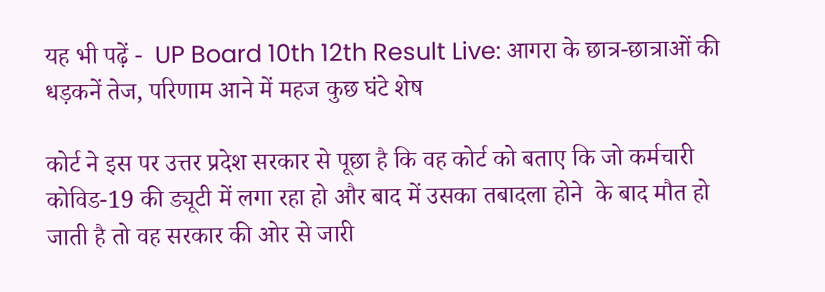यह भी पढ़ें -  UP Board 10th 12th Result Live: आगरा के छात्र-छात्राओं की धड़कनें तेज, परिणाम आने में महज कुछ घंटे शेष

कोर्ट ने इस पर उत्तर प्रदेश सरकार से पूछा है कि वह कोर्ट को बताए कि जो कर्मचारी कोविड-19 की ड्यूटी में लगा रहा हो और बाद में उसका तबादला होने  के बाद मौत हो जाती है तो वह सरकार की ओर से जारी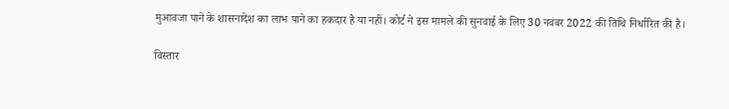मुआवजा पाने के शासनादेश का लाभ पाने का हकदार है या नहीं। कोर्ट ने इस मामले की सुनवाई के लिए 30 नवंबर 2022 की तिथि निर्धारित की है।

विस्तार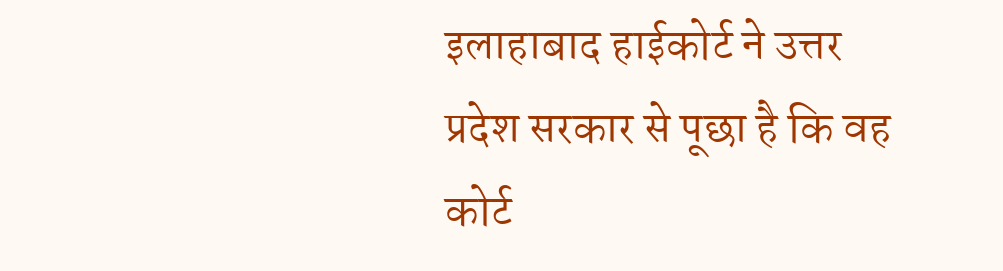इलाहाबाद हाईकोर्ट ने उत्तर प्रदेश सरकार से पूछा है कि वह कोर्ट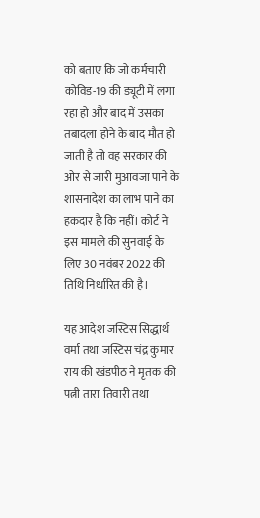को बताए कि जो कर्मचारी कोविड-19 की ड्यूटी में लगा रहा हो और बाद में उसका तबादला होने के बाद मौत हो जाती है तो वह सरकार की ओर से जारी मुआवजा पाने के शासनादेश का लाभ पाने का हकदार है कि नहीं। कोर्ट ने इस मामले की सुनवाई के लिए 30 नवंबर 2022 की तिथि निर्धारित की है।

यह आदेश जस्टिस सिद्धार्थ वर्मा तथा जस्टिस चंद्र कुमार राय की खंडपीठ ने मृतक की पत्नी तारा तिवारी तथा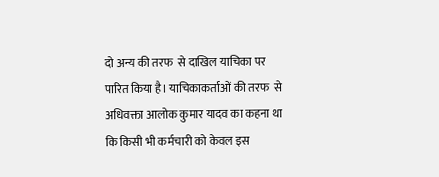दो अन्य की तरफ  से दाखिल याचिका पर पारित किया है। याचिकाकर्ताओं की तरफ  से अधिवक्ता आलोक कुमार यादव का कहना था कि किसी भी कर्मचारी को केवल इस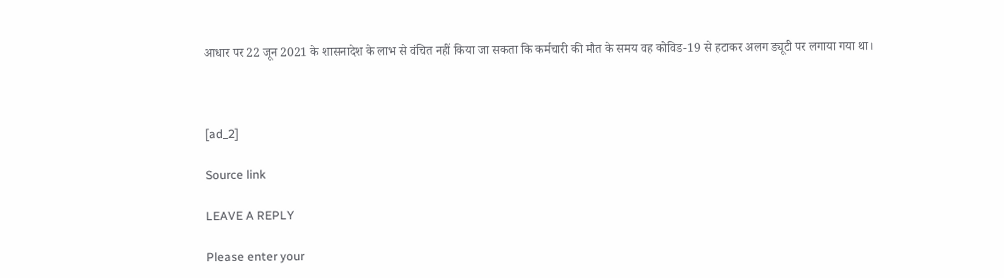आधार पर 22 जून 2021 के शासनादेश के लाभ से वंचित नहीं किया जा सकता कि कर्मचारी की मौत के समय वह कोविड-19 से हटाकर अलग ड्यूटी पर लगाया गया था।



[ad_2]

Source link

LEAVE A REPLY

Please enter your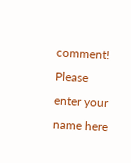comment!
Please enter your name here